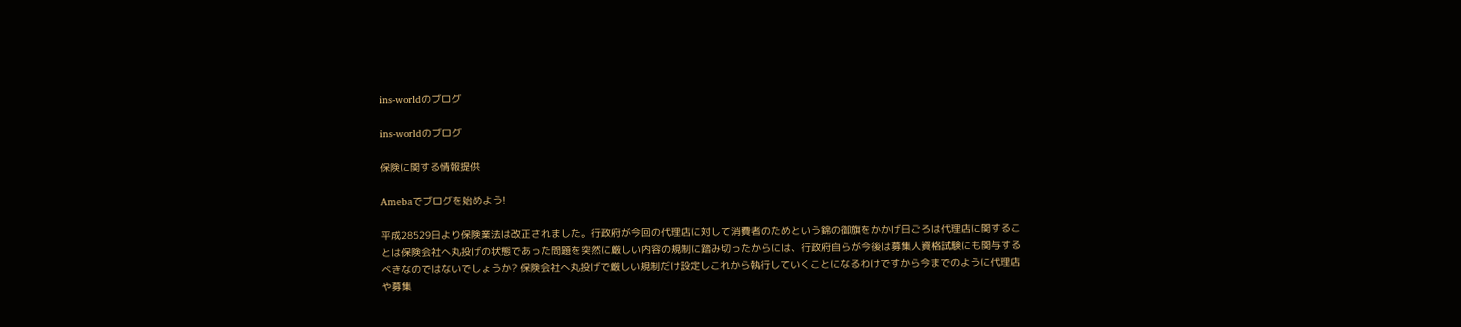ins-worldのブログ

ins-worldのブログ

保険に関する情報提供

Amebaでブログを始めよう!

平成28529日より保険業法は改正されました。行政府が今回の代理店に対して消費者のためという錦の御旗をかかげ日ごろは代理店に関することは保険会社へ丸投げの状態であった問題を突然に厳しい内容の規制に踏み切ったからには、行政府自らが今後は募集人資格試験にも関与するべきなのではないでしょうか? 保険会社へ丸投げで厳しい規制だけ設定しこれから執行していくことになるわけですから今までのように代理店や募集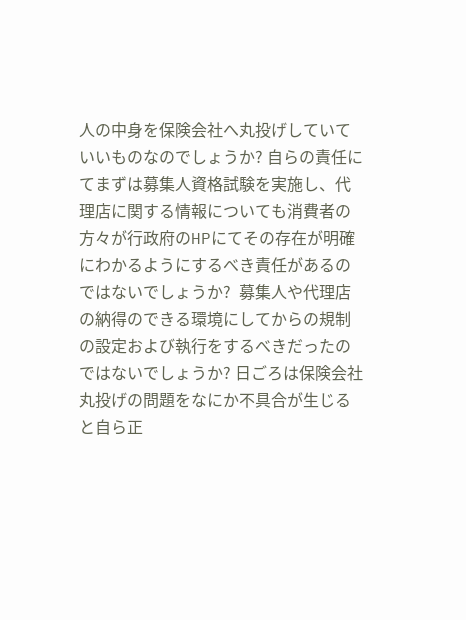人の中身を保険会社へ丸投げしていていいものなのでしょうか? 自らの責任にてまずは募集人資格試験を実施し、代理店に関する情報についても消費者の方々が行政府のHPにてその存在が明確にわかるようにするべき責任があるのではないでしょうか?  募集人や代理店の納得のできる環境にしてからの規制の設定および執行をするべきだったのではないでしょうか? 日ごろは保険会社丸投げの問題をなにか不具合が生じると自ら正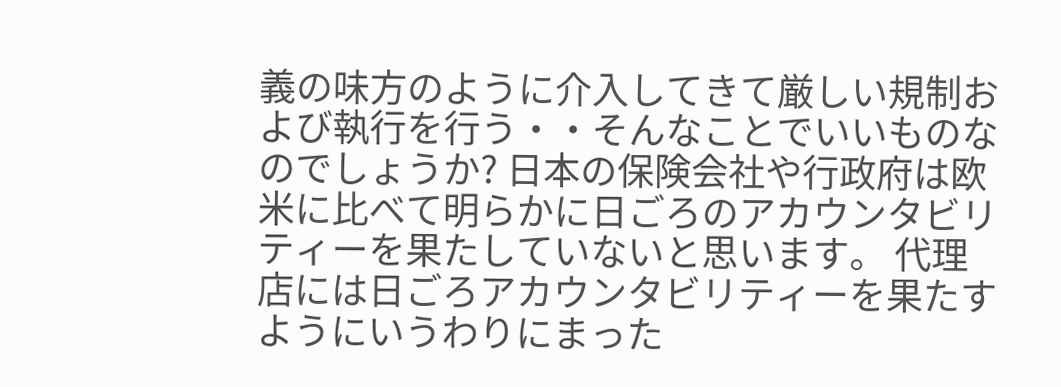義の味方のように介入してきて厳しい規制および執行を行う・・そんなことでいいものなのでしょうか? 日本の保険会社や行政府は欧米に比べて明らかに日ごろのアカウンタビリティーを果たしていないと思います。 代理店には日ごろアカウンタビリティーを果たすようにいうわりにまった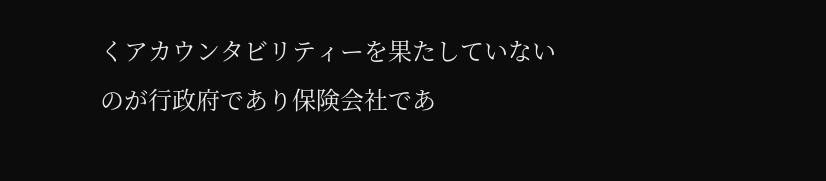くアカウンタビリティーを果たしていないのが行政府であり保険会社であ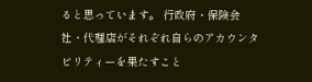ると思っています。 行政府・保険会社・代理店がそれぞれ自らのアカウンタビリティーを果たすこと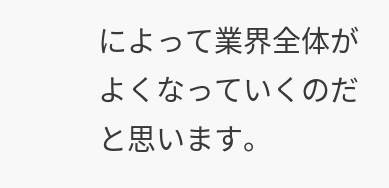によって業界全体がよくなっていくのだと思います。